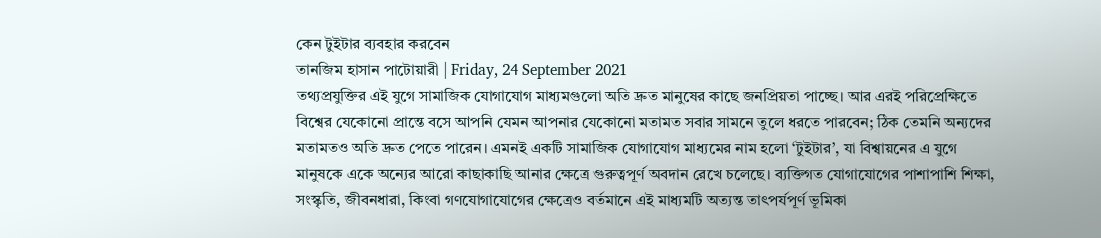কেন টুইটার ব্যবহার করবেন
তানজিম হাসান পাটোয়ারী | Friday, 24 September 2021
তথ্যপ্রযুক্তির এই যুগে সামাজিক যোগাযোগ মাধ্যমগুলো অতি দ্রুত মানুষের কাছে জনপ্রিয়তা পাচ্ছে। আর এরই পরিপ্রেক্ষিতে বিশ্বের যেকোনো প্রান্তে বসে আপনি যেমন আপনার যেকোনো মতামত সবার সামনে তুলে ধরতে পারবেন; ঠিক তেমনি অন্যদের মতামতও অতি দ্রুত পেতে পারেন। এমনই একটি সামাজিক যোগাযোগ মাধ্যমের নাম হলো ‘টুইটার’, যা বিশ্বায়নের এ যুগে মানুষকে একে অন্যের আরো কাছাকাছি আনার ক্ষেত্রে গুরুত্বপূর্ণ অবদান রেখে চলেছে। ব্যক্তিগত যোগাযোগের পাশাপাশি শিক্ষা, সংস্কৃতি, জীবনধারা, কিংবা গণযোগাযোগের ক্ষেত্রেও বর্তমানে এই মাধ্যমটি অত্যন্ত তাৎপর্যপূর্ণ ভূমিকা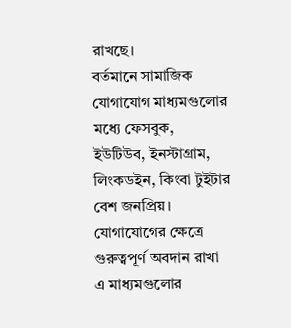রাখছে।
বর্তমানে সামাজিক যোগাযোগ মাধ্যমগুলোর মধ্যে ফেসবুক, ইউটিউব, ইনস্টাগ্রাম, লিংকডইন, কিংবা টুইটার বেশ জনপ্রিয়। যোগাযোগের ক্ষেত্রে গুরুত্বপূর্ণ অবদান রাখা এ মাধ্যমগুলোর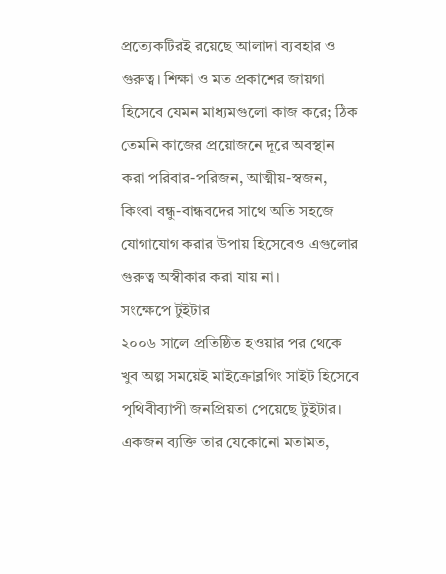প্রত্যেকটিরই রয়েছে আলাদা ব্যবহার ও গুরুত্ব। শিক্ষা ও মত প্রকাশের জায়গা হিসেবে যেমন মাধ্যমগুলো কাজ করে; ঠিক তেমনি কাজের প্রয়োজনে দূরে অবস্থান করা পরিবার-পরিজন, আত্মীয়-স্বজন, কিংবা বন্ধু-বান্ধবদের সাথে অতি সহজে যোগাযোগ করার উপায় হিসেবেও এগুলোর গুরুত্ব অস্বীকার করা যায় না।
সংক্ষেপে টুইটার
২০০৬ সালে প্রতিষ্ঠিত হওয়ার পর থেকে খুব অল্প সময়েই মাইক্রোব্লগিং সাইট হিসেবে পৃথিবীব্যাপী জনপ্রিয়তা পেয়েছে টুইটার। একজন ব্যক্তি তার যেকোনো মতামত,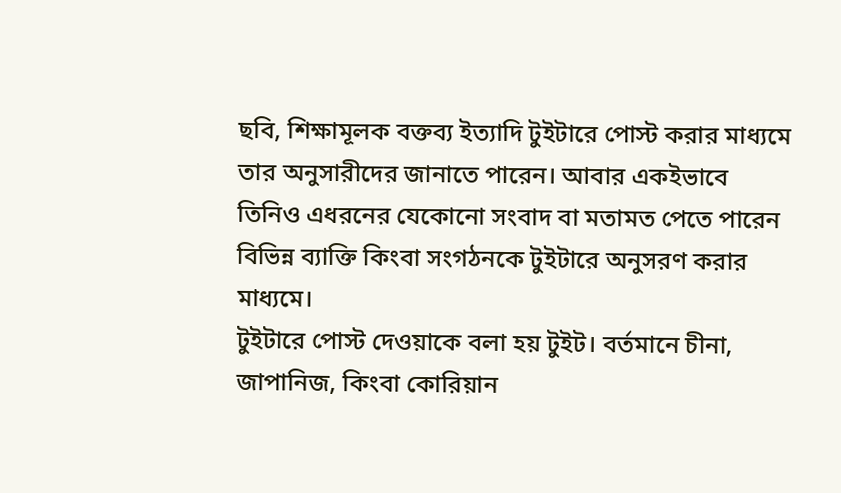ছবি, শিক্ষামূলক বক্তব্য ইত্যাদি টুইটারে পোস্ট করার মাধ্যমে তার অনুসারীদের জানাতে পারেন। আবার একইভাবে তিনিও এধরনের যেকোনো সংবাদ বা মতামত পেতে পারেন বিভিন্ন ব্যাক্তি কিংবা সংগঠনকে টুইটারে অনুসরণ করার মাধ্যমে।
টুইটারে পোস্ট দেওয়াকে বলা হয় টুইট। বর্তমানে চীনা, জাপানিজ, কিংবা কোরিয়ান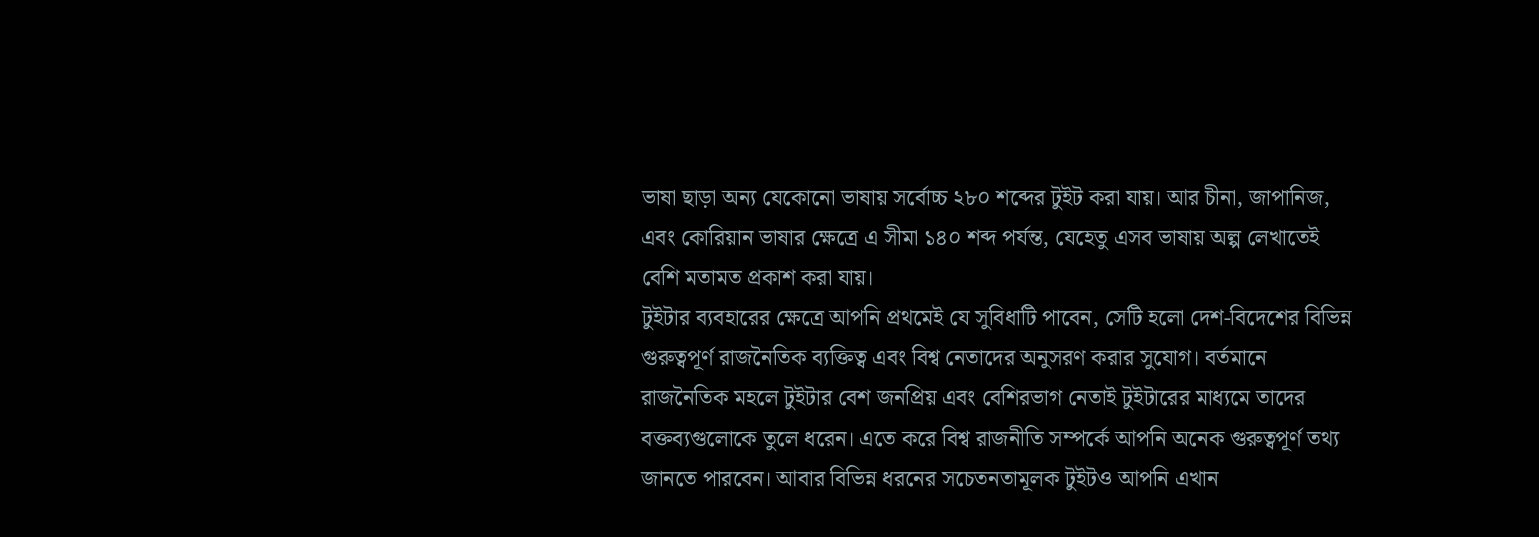ভাষা ছাড়া অন্য যেকোনো ভাষায় সর্বোচ্চ ২৮০ শব্দের টুইট করা যায়। আর চীনা, জাপানিজ, এবং কোরিয়ান ভাষার ক্ষেত্রে এ সীমা ১৪০ শব্দ পর্যন্ত, যেহেতু এসব ভাষায় অল্প লেখাতেই বেশি মতামত প্রকাশ করা যায়।
টুইটার ব্যবহারের ক্ষেত্রে আপনি প্রথমেই যে সুবিধাটি পাবেন, সেটি হলো দেশ-বিদেশের বিভিন্ন গুরুত্বপূর্ণ রাজনৈতিক ব্যক্তিত্ব এবং বিশ্ব নেতাদের অনুসরণ করার সুযোগ। বর্তমানে রাজনৈতিক মহলে টুইটার বেশ জনপ্রিয় এবং বেশিরভাগ নেতাই টুইটারের মাধ্যমে তাদের বক্তব্যগুলোকে তুলে ধরেন। এতে করে বিশ্ব রাজনীতি সম্পর্কে আপনি অনেক গুরুত্বপূর্ণ তথ্য জানতে পারবেন। আবার বিভিন্ন ধরনের সচেতনতামূলক টুইটও আপনি এখান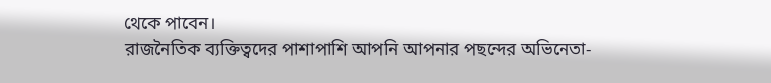থেকে পাবেন।
রাজনৈতিক ব্যক্তিত্বদের পাশাপাশি আপনি আপনার পছন্দের অভিনেতা-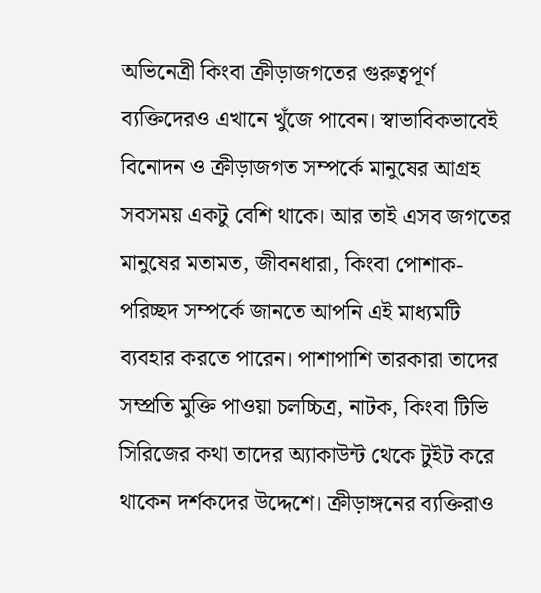অভিনেত্রী কিংবা ক্রীড়াজগতের গুরুত্বপূর্ণ ব্যক্তিদেরও এখানে খুঁজে পাবেন। স্বাভাবিকভাবেই বিনোদন ও ক্রীড়াজগত সম্পর্কে মানুষের আগ্রহ সবসময় একটু বেশি থাকে। আর তাই এসব জগতের মানুষের মতামত, জীবনধারা, কিংবা পোশাক-পরিচ্ছদ সম্পর্কে জানতে আপনি এই মাধ্যমটি ব্যবহার করতে পারেন। পাশাপাশি তারকারা তাদের সম্প্রতি মুক্তি পাওয়া চলচ্চিত্র, নাটক, কিংবা টিভি সিরিজের কথা তাদের অ্যাকাউন্ট থেকে টুইট করে থাকেন দর্শকদের উদ্দেশে। ক্রীড়াঙ্গনের ব্যক্তিরাও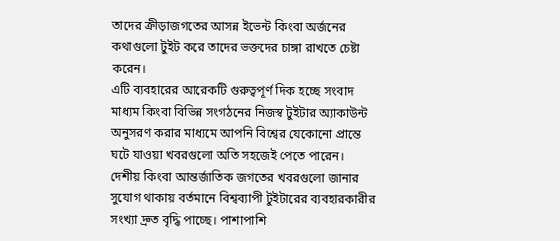তাদের ক্রীড়াজগতের আসন্ন ইভেন্ট কিংবা অর্জনের কথাগুলো টুইট করে তাদের ভক্তদের চাঙ্গা রাখতে চেষ্টা করেন।
এটি ব্যবহারের আরেকটি গুরুত্বপূর্ণ দিক হচ্ছে সংবাদ মাধ্যম কিংবা বিভিন্ন সংগঠনের নিজস্ব টুইটার অ্যাকাউন্ট অনুসরণ করার মাধ্যমে আপনি বিশ্বের যেকোনো প্রান্তে ঘটে যাওয়া খবরগুলো অতি সহজেই পেতে পারেন। দেশীয় কিংবা আন্তর্জাতিক জগতের খবরগুলো জানার সুযোগ থাকায় বর্তমানে বিশ্বব্যাপী টুইটারের ব্যবহারকারীর সংখ্যা দ্রুত বৃদ্ধি পাচ্ছে। পাশাপাশি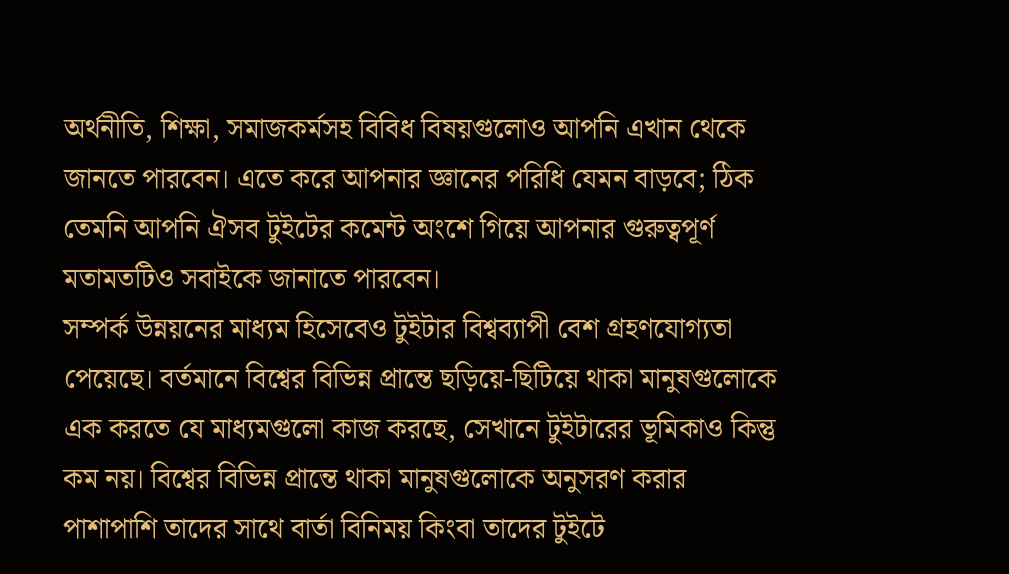অর্থনীতি, শিক্ষা, সমাজকর্মসহ বিবিধ বিষয়গুলোও আপনি এখান থেকে জানতে পারবেন। এতে করে আপনার জ্ঞানের পরিধি যেমন বাড়বে; ঠিক তেমনি আপনি ঐসব টুইটের কমেন্ট অংশে গিয়ে আপনার গুরুত্বপূর্ণ মতামতটিও সবাইকে জানাতে পারবেন।
সম্পর্ক উন্নয়নের মাধ্যম হিসেবেও টুইটার বিশ্বব্যাপী বেশ গ্রহণযোগ্যতা পেয়েছে। বর্তমানে বিশ্বের বিভিন্ন প্রান্তে ছড়িয়ে-ছিটিয়ে থাকা মানুষগুলোকে এক করতে যে মাধ্যমগুলো কাজ করছে, সেখানে টুইটারের ভূমিকাও কিন্তু কম নয়। বিশ্বের বিভিন্ন প্রান্তে থাকা মানুষগুলোকে অনুসরণ করার পাশাপাশি তাদের সাথে বার্তা বিনিময় কিংবা তাদের টুইটে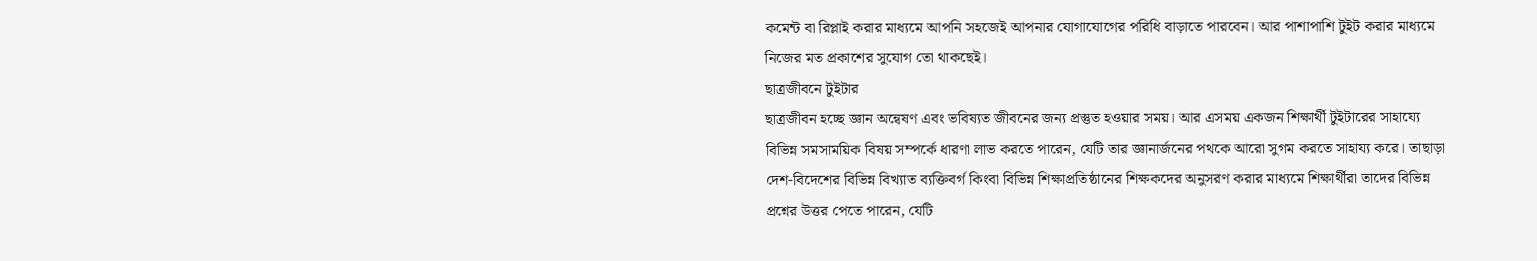কমেন্ট বা রিপ্লাই করার মাধ্যমে আপনি সহজেই আপনার যোগাযোগের পরিধি বাড়াতে পারবেন। আর পাশাপাশি টুইট করার মাধ্যমে নিজের মত প্রকাশের সুযোগ তো থাকছেই।
ছাত্রজীবনে টুইটার
ছাত্রজীবন হচ্ছে জ্ঞান অন্বেষণ এবং ভবিষ্যত জীবনের জন্য প্রস্তুত হওয়ার সময়। আর এসময় একজন শিক্ষার্থী টুইটারের সাহায্যে বিভিন্ন সমসাময়িক বিষয় সম্পর্কে ধারণা লাভ করতে পারেন, যেটি তার জ্ঞানার্জনের পথকে আরো সুগম করতে সাহায্য করে। তাছাড়া দেশ-বিদেশের বিভিন্ন বিখ্যাত ব্যক্তিবর্গ কিংবা বিভিন্ন শিক্ষাপ্রতিষ্ঠানের শিক্ষকদের অনুসরণ করার মাধ্যমে শিক্ষার্থীরা তাদের বিভিন্ন প্রশ্নের উত্তর পেতে পারেন, যেটি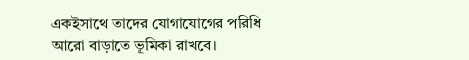একইসাথে তাদের যোগাযোগের পরিধি আরো বাড়াতে ভূমিকা রাখবে।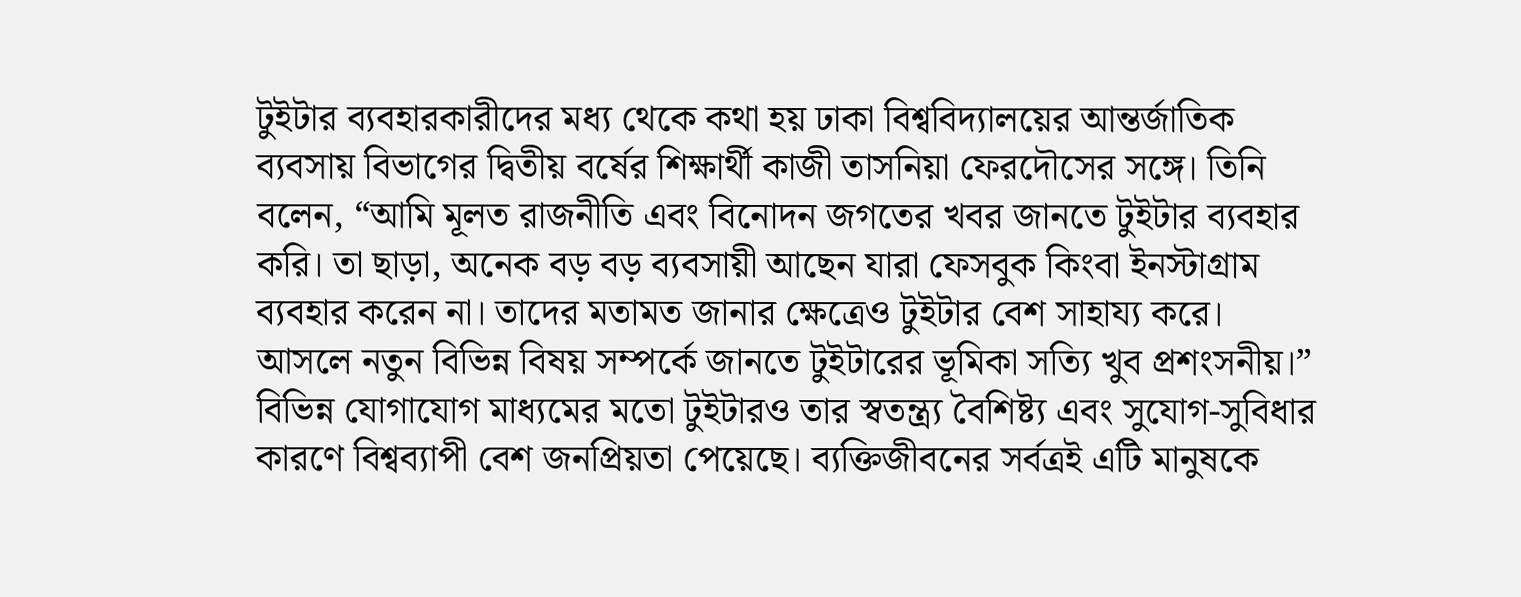টুইটার ব্যবহারকারীদের মধ্য থেকে কথা হয় ঢাকা বিশ্ববিদ্যালয়ের আন্তর্জাতিক ব্যবসায় বিভাগের দ্বিতীয় বর্ষের শিক্ষার্থী কাজী তাসনিয়া ফেরদৌসের সঙ্গে। তিনি বলেন, “আমি মূলত রাজনীতি এবং বিনোদন জগতের খবর জানতে টুইটার ব্যবহার করি। তা ছাড়া, অনেক বড় বড় ব্যবসায়ী আছেন যারা ফেসবুক কিংবা ইনস্টাগ্রাম ব্যবহার করেন না। তাদের মতামত জানার ক্ষেত্রেও টুইটার বেশ সাহায্য করে। আসলে নতুন বিভিন্ন বিষয় সম্পর্কে জানতে টুইটারের ভূমিকা সত্যি খুব প্রশংসনীয়।”
বিভিন্ন যোগাযোগ মাধ্যমের মতো টুইটারও তার স্বতন্ত্র্য বৈশিষ্ট্য এবং সুযোগ-সুবিধার কারণে বিশ্বব্যাপী বেশ জনপ্রিয়তা পেয়েছে। ব্যক্তিজীবনের সর্বত্রই এটি মানুষকে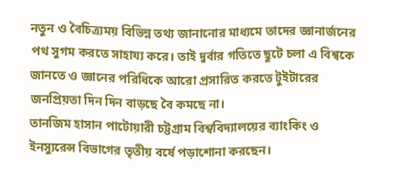নতুন ও বৈচিত্র্যময় বিভিন্ন তথ্য জানানোর মাধ্যমে তাদের জ্ঞানার্জনের পথ সুগম করতে সাহায্য করে। তাই দুর্বার গতিতে ছুটে চলা এ বিশ্বকে জানতে ও জ্ঞানের পরিধিকে আরো প্রসারিত করতে টুইটারের জনপ্রিয়তা দিন দিন বাড়ছে বৈ কমছে না।
তানজিম হাসান পাটোয়ারী চট্টগ্রাম বিশ্ববিদ্যালয়ের ব্যাংকিং ও ইনস্যুরেন্স বিভাগের তৃতীয় বর্ষে পড়াশোনা করছেন।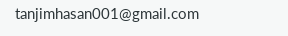tanjimhasan001@gmail.com